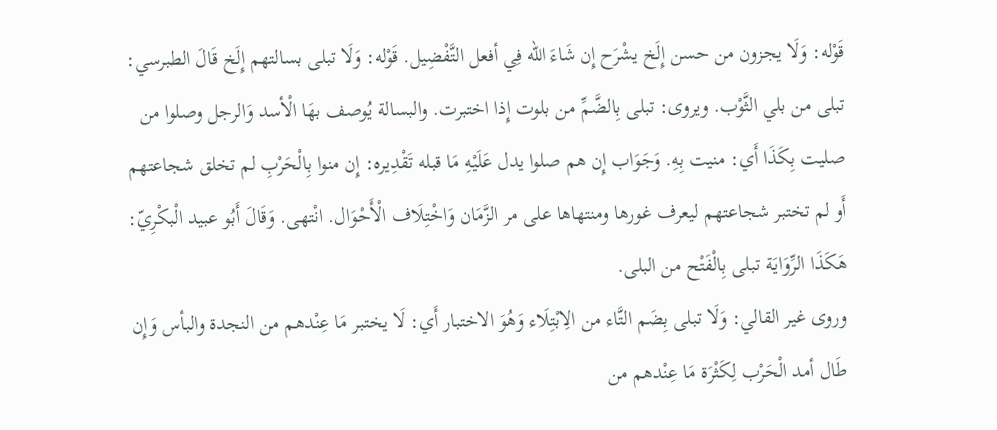قَوْله: وَلَا يجزون من حسن إِلَخ يشْرَح إِن شَاءَ الله فِي أفعل التَّفْضِيل. قَوْله: وَلَا تبلى بسالتهم إِلَخ قَالَ الطبرسي: تبلى من بلي الثَّوْب. ويروى: تبلى بِالضَّمِّ من بلوت إِذا اختبرت. والبسالة يُوصف بهَا الْأسد وَالرجل وصلوا من صليت بِكَذَا أَي: منيت بِهِ. وَجَوَاب إِن هم صلوا يدل عَلَيْهِ مَا قبله تَقْدِيره: إِن منوا بِالْحَرْبِ لم تخلق شجاعتهم أَو لم تختبر شجاعتهم ليعرف غورها ومنتهاها على مر الزَّمَان وَاخْتِلَاف الْأَحْوَال. انْتهى. وَقَالَ أَبُو عبيد الْبكْرِيّ: هَكَذَا الرِّوَايَة تبلى بِالْفَتْح من البلى.
وروى غير القالي: وَلَا تبلى بِضَم التَّاء من الِابْتِلَاء وَهُوَ الاختبار أَي: لَا يختبر مَا عِنْدهم من النجدة والبأس وَإِن طَال أمد الْحَرْب لِكَثْرَة مَا عِنْدهم من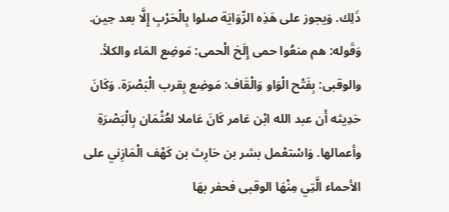ذَلِك. وَيجوز على هَذِه الرِّوَايَة صلوا بِالْحَرْبِ إِلَّا بعد حِين. وَقَوله: هم منعُوا حمى إِلَخ الْحمى: مَوضِع المَاء والكلأ.
والوقبى: بِفَتْح الْوَاو وَالْقَاف: مَوضِع بِقرب الْبَصْرَة. وَكَانَ حَدِيثه أَن عبد الله ابْن عَامر كَانَ عَاملا لعُثْمَان بِالْبَصْرَةِ وأعمالها. وَاسْتعْمل بشر بن حَارِث بن كَهْف الْمَازِني على الأحماء الَّتِي مِنْهَا الوقبى فحفر بهَا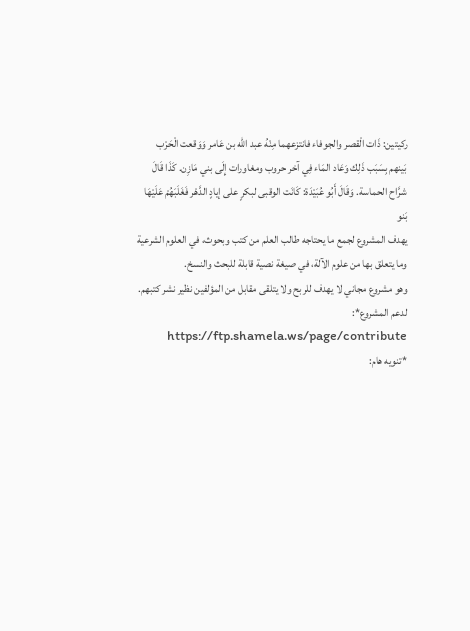ركيتين: ذَات الْقصر والجوفاء فانتزعهما مِنْهُ عبد الله بن عَامر وَوَقعت الْحَرْب بَينهم بِسَبَب ذَلِك وَعَاد المَاء فِي آخر حروب ومغاورات إِلَى بني مَازِن. كَذَا قَالَ شرَّاح الحماسة. وَقَالَ أَبُو عُبَيْدَة: كَانَت الوقبى لبكرٍ على إيادٍ الدَّهْر فَغَلَبَهُمْ عَلَيْهَا بَنو
يهدف المشروع لجمع ما يحتاجه طالب العلم من كتب وبحوث، في العلوم الشرعية وما يتعلق بها من علوم الآلة، في صيغة نصية قابلة للبحث والنسخ.
وهو مشروع مجاني لا يهدف للربح ولا يتلقى مقابل من المؤلفين نظير نشر كتبهم.
لدعم المشروع*: https://ftp.shamela.ws/page/contribute
*تنويه هام: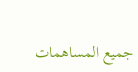جميع المساهمات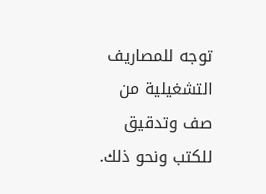توجه للمصاريف التشغيلية من صف وتدقيق للكتب ونحو ذلك.